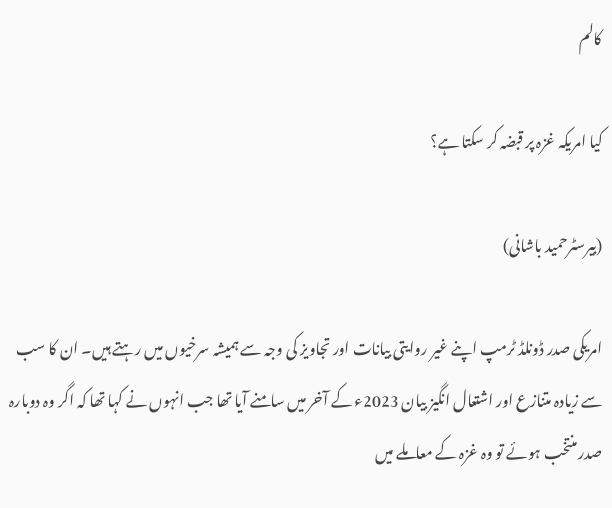کالم

کیا امریکہ غزہ پر قبضہ کر سکتا ہے؟

(بیرسٹرحمید باشانی)

امریکی صدر ڈونلڈ ٹرمپ اپنے غیر روایتی بیانات اور تجاویز کی وجہ سے ہمیشہ سرخیوں میں رہتے ہیں۔ ان کا سب سے زیادہ متنازع اور اشتعال انگیز بیان 2023ء کے آخر میں سامنے آیا تھا جب انہوں نے کہا تھا کہ اگر وہ دوبارہ صدر منتخب ہوئے تو وہ غزہ کے معاملے میں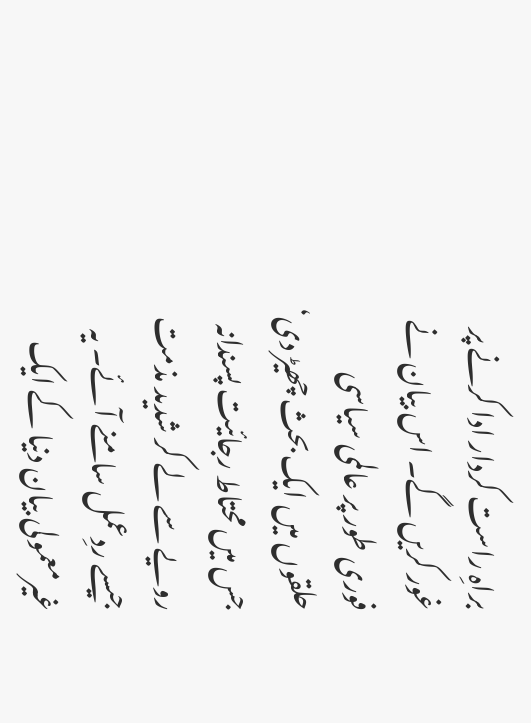براہِ راست کردار ادا کرنے پر غور کریں گے۔ اس بیان نے فوری طور پر عالمی سیاسی حلقوں میں ایک بحث چھیڑ دی‘ جس میں محتاط رجائیت پسندانہ رویے سے لے کر شدید مذمت جیسے ردِعمل سامنے آئے۔ یہ غیرمعمولی بیان دنیا کے ایک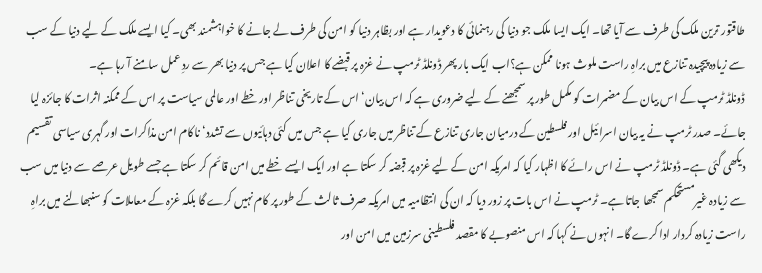طاقتور ترین ملک کی طرف سے آیا تھا۔ ایک ایسا ملک جو دنیا کی رہنمائی کا دعویدار ہے اور بظاہر دنیا کو امن کی طرف لے جانے کا خواہشمند بھی۔ کیا ایسے ملک کے لیے دنیا کے سب سے زیادہ پیچیدہ تنازع میں براہِ راست ملوث ہونا ممکن ہے؟اب ایک بار پھر ڈونلڈ ٹرمپ نے غزہ پر قبضے کا اعلان کیا ہے جس پر دنیا بھر سے ردِ عمل سامنے آ رہا ہے۔
ڈونلڈ ٹرمپ کے اس بیان کے مضمرات کو مکمل طور پر سمجھنے کے لیے ضروری ہے کہ اس بیان‘ اس کے تاریخی تناظر اور خطے اور عالمی سیاست پر اس کے ممکنہ اثرات کا جائزہ لیا جائے۔ صدر ٹرمپ نے یہ بیان اسرائیل اور فلسطین کے درمیان جاری تنازع کے تناظر میں جاری کیا ہے جس میں کئی دہائیوں سے تشدد‘ ناکام امن مذاکرات اور گہری سیاسی تقسیم دیکھی گئی ہے۔ ڈونلڈ ٹرمپ نے اس رائے کا اظہار کیا کہ امریکہ امن کے لیے غزہ پر قبضہ کر سکتا ہے اور ایک ایسے خطے میں امن قائم کر سکتا ہے جسے طویل عرصے سے دنیا میں سب سے زیادہ غیرمستحکم سمجھا جاتا ہے۔ ٹرمپ نے اس بات پر زور دیا کہ ان کی انتظامیہ میں امریکہ صرف ثالث کے طور پر کام نہیں کرے گا بلکہ غزہ کے معاملات کو سنبھالنے میں براہِ راست زیادہ کردار ادا کرے گا۔ انہوں نے کہا کہ اس منصوبے کا مقصد فلسطینی سرزمین میں امن اور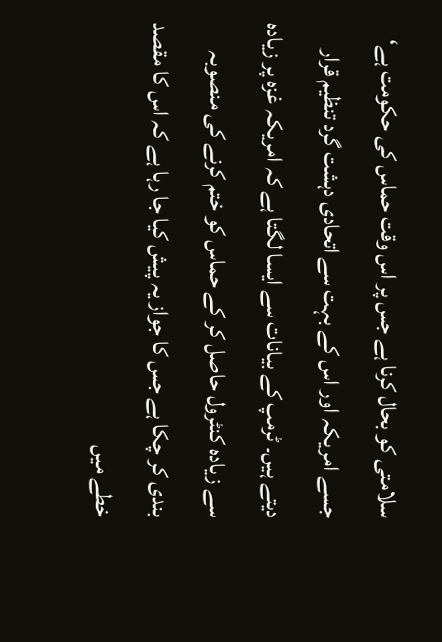سلامتی کو بحال کرنا ہے جس پر اس وقت حماس کی حکومت ہے‘ جسے امریکہ اور اس کے بہت سے اتحادی دہشت گرد تنظیم قرار دیتے ہیں۔ ٹرمپ کے بیانات سے ایسا لگتا ہے کہ امریکہ غزہ پر زیادہ سے زیادہ کنٹرول حاصل کر کے حماس کو ختم کرنے کی منصوبہ بندی کر چکا ہے جس کا جواز یہ پیش کیا جا رہا ہے کہ اس کا مقصد خطے میں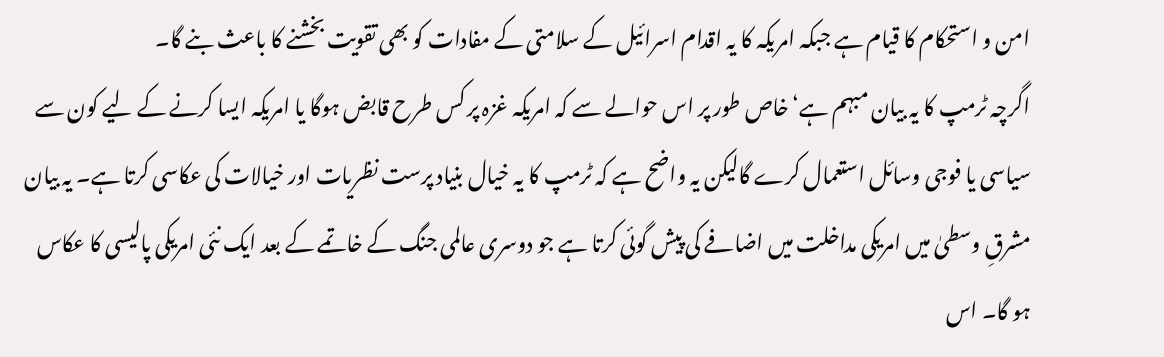امن و استحکام کا قیام ہے جبکہ امریکہ کا یہ اقدام اسرائیل کے سلامتی کے مفادات کو بھی تقویت بخشنے کا باعث بنے گا۔
اگرچہ ٹرمپ کا یہ بیان مبہم ہے‘ خاص طور پر اس حوالے سے کہ امریکہ غزہ پر کس طرح قابض ہوگا یا امریکہ ایسا کرنے کے لیے کون سے سیاسی یا فوجی وسائل استعمال کرے گالیکن یہ واضح ہے کہ ٹرمپ کا یہ خیال بنیاد پرست نظریات اور خیالات کی عکاسی کرتا ہے۔ یہ بیان مشرقِ وسطیٰ میں امریکی مداخلت میں اضافے کی پیش گوئی کرتا ہے جو دوسری عالمی جنگ کے خاتمے کے بعد ایک نئی امریکی پالیسی کا عکاس ہو گا۔ اس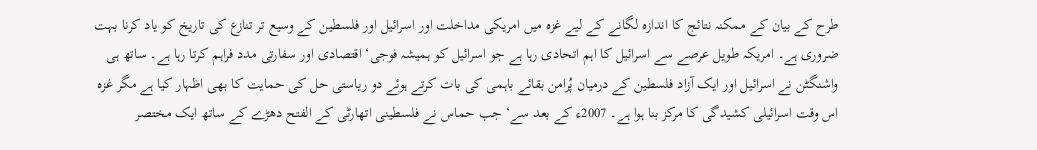طرح کے بیان کے ممکنہ نتائج کا اندازہ لگانے کے لیے غزہ میں امریکی مداخلت اور اسرائیل اور فلسطین کے وسیع تر تنازع کی تاریخ کو یاد کرنا بہت ضروری ہے۔ امریکہ طویل عرصے سے اسرائیل کا اہم اتحادی رہا ہے جو اسرائیل کو ہمیشہ فوجی‘ اقتصادی اور سفارتی مدد فراہم کرتا رہا ہے۔ ساتھ ہی واشنگٹن نے اسرائیل اور ایک آزاد فلسطین کے درمیان پُرامن بقائے باہمی کی بات کرتے ہوئے دو ریاستی حل کی حمایت کا بھی اظہار کیا ہے مگر غزہ اس وقت اسرائیلی کشیدگی کا مرکز بنا ہوا ہے۔ 2007ء کے بعد سے‘ جب حماس نے فلسطینی اتھارٹی کے الفتح دھڑے کے ساتھ ایک مختصر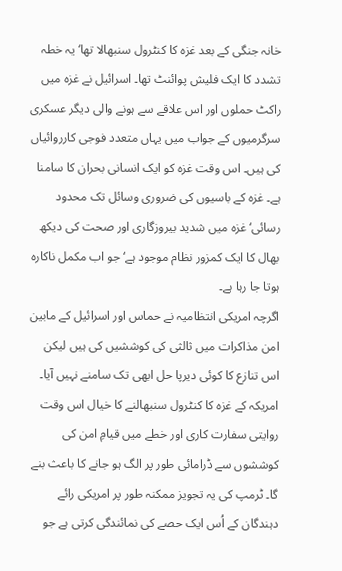خانہ جنگی کے بعد غزہ کا کنٹرول سنبھالا تھا‘ یہ خطہ تشدد کا ایک فلیش پوائنٹ تھا۔ اسرائیل نے غزہ میں راکٹ حملوں اور اس علاقے سے ہونے والی دیگر عسکری سرگرمیوں کے جواب میں یہاں متعدد فوجی کارروائیاں کی ہیں۔ اس وقت غزہ کو ایک انسانی بحران کا سامنا ہے۔ غزہ کے باسیوں کی ضروری وسائل تک محدود رسائی‘ غزہ میں شدید بیروزگاری اور صحت کی دیکھ بھال کا ایک کمزور نظام موجود ہے‘ جو اب مکمل ناکارہ ہوتا جا رہا ہے۔
اگرچہ امریکی انتظامیہ نے حماس اور اسرائیل کے مابین امن مذاکرات میں ثالثی کی کوششیں کی ہیں لیکن اس تنازع کا کوئی دیرپا حل ابھی تک سامنے نہیں آیا۔ امریکہ کے غزہ کا کنٹرول سنبھالنے کا خیال اس وقت روایتی سفارت کاری اور خطے میں قیامِ امن کی کوششوں سے ڈرامائی طور پر الگ ہو جانے کا باعث بنے گا۔ ٹرمپ کی یہ تجویز ممکنہ طور پر امریکی رائے دہندگان کے اُس ایک حصے کی نمائندگی کرتی ہے جو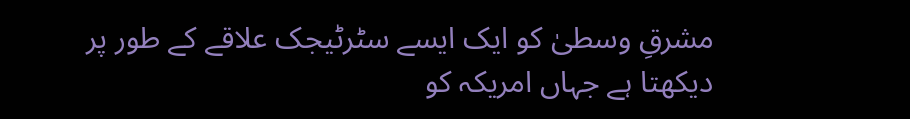مشرقِ وسطیٰ کو ایک ایسے سٹرٹیجک علاقے کے طور پر دیکھتا ہے جہاں امریکہ کو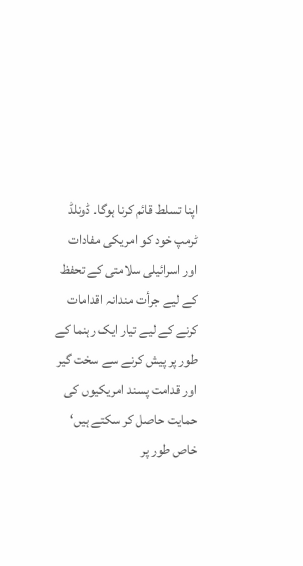اپنا تسلط قائم کرنا ہوگا۔ ڈونلڈ ٹرمپ خود کو امریکی مفادات اور اسرائیلی سلامتی کے تحفظ کے لیے جرأت مندانہ اقدامات کرنے کے لیے تیار ایک رہنما کے طور پر پیش کرنے سے سخت گیر اور قدامت پسند امریکیوں کی حمایت حاصل کر سکتے ہیں‘ خاص طور پر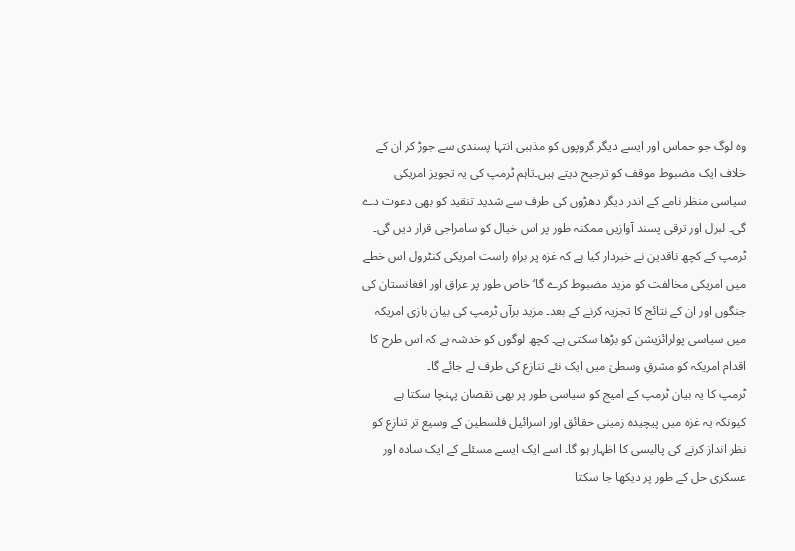وہ لوگ جو حماس اور ایسے دیگر گروپوں کو مذہبی انتہا پسندی سے جوڑ کر ان کے خلاف ایک مضبوط موقف کو ترجیح دیتے ہیں۔تاہم ٹرمپ کی یہ تجویز امریکی سیاسی منظر نامے کے اندر دیگر دھڑوں کی طرف سے شدید تنقید کو بھی دعوت دے گی۔ لبرل اور ترقی پسند آوازیں ممکنہ طور پر اس خیال کو سامراجی قرار دیں گی۔ ٹرمپ کے کچھ ناقدین نے خبردار کیا ہے کہ غزہ پر براہِ راست امریکی کنٹرول اس خطے میں امریکی مخالفت کو مزید مضبوط کرے گا‘ خاص طور پر عراق اور افغانستان کی جنگوں اور ان کے نتائج کا تجزیہ کرنے کے بعد۔ مزید برآں ٹرمپ کی بیان بازی امریکہ میں سیاسی پولرائزیشن کو بڑھا سکتی ہے۔ کچھ لوگوں کو خدشہ ہے کہ اس طرح کا اقدام امریکہ کو مشرقِ وسطیٰ میں ایک نئے تنازع کی طرف لے جائے گا۔
ٹرمپ کا یہ بیان ٹرمپ کے امیج کو سیاسی طور پر بھی نقصان پہنچا سکتا ہے کیونکہ یہ غزہ میں پیچیدہ زمینی حقائق اور اسرائیل فلسطین کے وسیع تر تنازع کو نظر انداز کرنے کی پالیسی کا اظہار ہو گا۔ اسے ایک ایسے مسئلے کے ایک سادہ اور عسکری حل کے طور پر دیکھا جا سکتا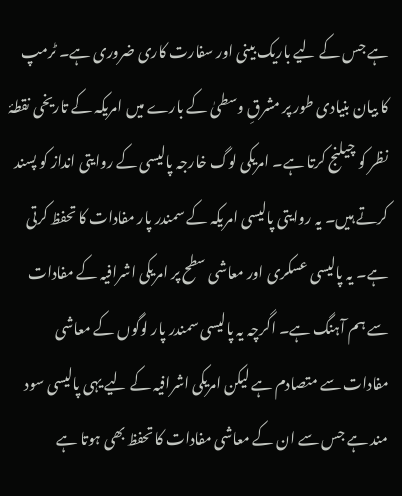ہے جس کے لیے باریک بینی اور سفارت کاری ضروری ہے۔ ٹرمپ کا بیان بنیادی طور پر مشرقِ وسطیٰ کے بارے میں امریکہ کے تاریخی نقطۂ نظر کو چیلنج کرتا ہے۔ امریکی لوگ خارجہ پالیسی کے روایتی انداز کو پسند کرتے ہیں۔ یہ روایتی پالیسی امریکہ کے سمندر پار مفادات کا تحفظ کرتی ہے۔ یہ پالیسی عسکری اور معاشی سطح پر امریکی اشرافیہ کے مفادات سے ہم آہنگ ہے۔ اگرچہ یہ پالیسی سمندر پار لوگوں کے معاشی مفادات سے متصادم ہے لیکن امریکی اشرافیہ کے لیے یہی پالیسی سود مند ہے جس سے ان کے معاشی مفادات کا تحفظ بھی ہوتا ہے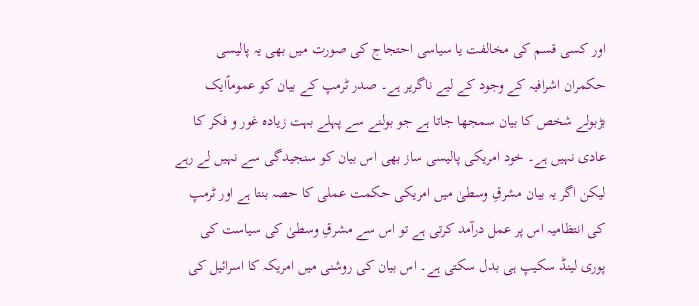اور کسی قسم کی مخالفت یا سیاسی احتجاج کی صورت میں بھی یہ پالیسی حکمران اشرافیہ کے وجود کے لیے ناگریر ہے۔ صدر ٹرمپ کے بیان کو عموماًایک بڑبولے شخص کا بیان سمجھا جاتا ہے جو بولنے سے پہلے بہت زیادہ غور و فکر کا عادی نہیں ہے۔ خود امریکی پالیسی ساز بھی اس بیان کو سنجیدگی سے نہیں لے رہے لیکن اگر یہ بیان مشرقِ وسطیٰ میں امریکی حکمت عملی کا حصہ بنتا ہے اور ٹرمپ کی انتظامیہ اس پر عمل درآمد کرتی ہے تو اس سے مشرقِ وسطیٰ کی سیاست کی پوری لینڈ سکیپ ہی بدل سکتی ہے۔ اس بیان کی روشنی میں امریکہ کا اسرائیل کی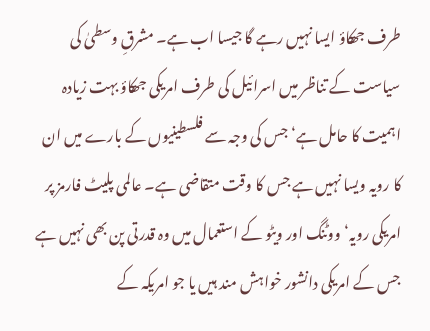طرف جھکاؤ ایسا نہیں رہے گا جیسا اب ہے۔ مشرقِ وسطیٰ کی سیاست کے تناظر میں اسرائیل کی طرف امریکی جھکاؤ بہت زیادہ اہمیت کا حامل ہے‘ جس کی وجہ سے فلسطینیوں کے بارے میں ان کا رویہ ویسا نہیں ہے جس کا وقت متقاضی ہے۔ عالمی پلیٹ فارمز پر امریکی رویہ‘ ووٹنگ اور ویٹو کے استعمال میں وہ قدرتی پن بھی نہیں ہے جس کے امریکی دانشور خواہش مند ہیں یا جو امریکہ کے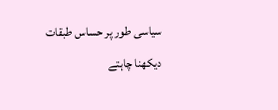سیاسی طور پر حساس طبقات دیکھنا چاہتے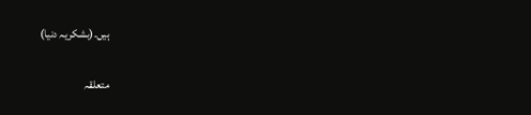ہیں۔(بشکریہ دنیا)

متعلقہ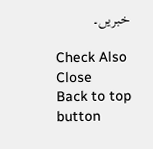خبریں۔

Check Also
Close
Back to top button